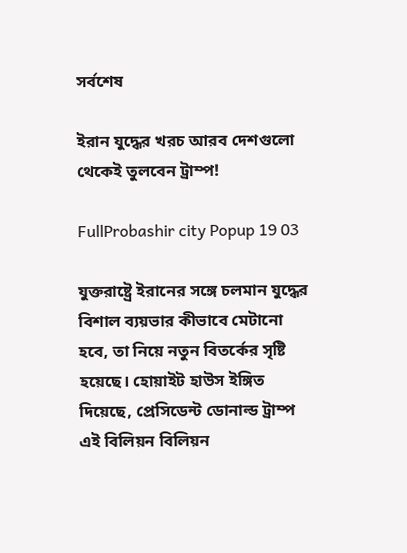সর্বশেষ

ইরান যুদ্ধের খরচ আরব দেশগুলো থেকেই তুলবেন ট্রাম্প!

FullProbashir city Popup 19 03

যুক্তরাষ্ট্রে ইরানের সঙ্গে চলমান যুদ্ধের বিশাল ব্যয়ভার কীভাবে মেটানো হবে, তা নিয়ে নতুন বিতর্কের সৃষ্টি হয়েছে। হোয়াইট হাউস ইঙ্গিত দিয়েছে, প্রেসিডেন্ট ডোনাল্ড ট্রাম্প এই বিলিয়ন বিলিয়ন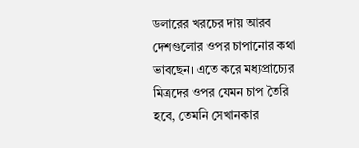ডলারের খরচের দায় আরব দেশগুলোর ওপর চাপানোর কথা ভাবছেন। এতে করে মধ্যপ্রাচ্যের মিত্রদের ওপর যেমন চাপ তৈরি হবে, তেমনি সেখানকার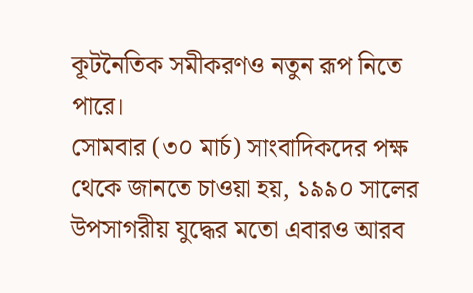কূটনৈতিক সমীকরণও নতুন রূপ নিতে পারে।
সোমবার (৩০ মার্চ) সাংবাদিকদের পক্ষ থেকে জানতে চাওয়া হয়, ১৯৯০ সালের উপসাগরীয় যুদ্ধের মতো এবারও আরব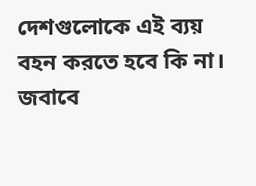দেশগুলোকে এই ব্যয় বহন করতে হবে কি না। জবাবে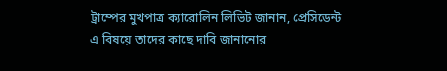ট্রাম্পের মুখপাত্র ক্যারোলিন লিভিট জানান, প্রেসিডেন্ট এ বিষয়ে তাদের কাছে দাবি জানানোর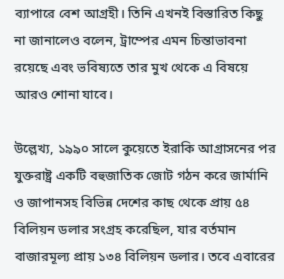ব্যাপারে বেশ আগ্রহী। তিনি এখনই বিস্তারিত কিছু না জানালেও বলেন, ট্রাম্পের এমন চিন্তাভাবনা রয়েছে এবং ভবিষ্যতে তার মুখ থেকে এ বিষয়ে আরও শোনা যাবে।

উল্লেখ্য, ১৯৯০ সালে কুয়েতে ইরাকি আগ্রাসনের পর যুক্তরাষ্ট্র একটি বহুজাতিক জোট গঠন করে জার্মানি ও জাপানসহ বিভিন্ন দেশের কাছ থেকে প্রায় ৫৪ বিলিয়ন ডলার সংগ্রহ করেছিল, যার বর্তমান বাজারমূল্য প্রায় ১৩৪ বিলিয়ন ডলার। তবে এবারের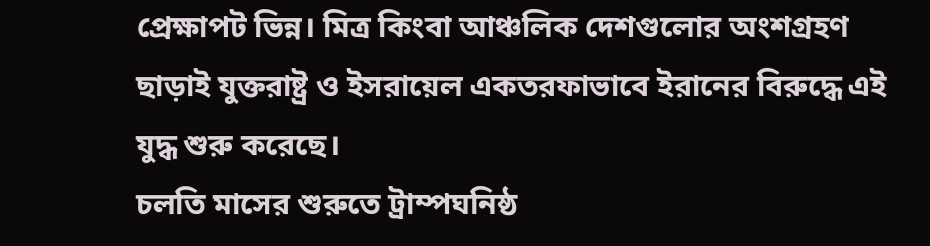প্রেক্ষাপট ভিন্ন। মিত্র কিংবা আঞ্চলিক দেশগুলোর অংশগ্রহণ ছাড়াই যুক্তরাষ্ট্র ও ইসরায়েল একতরফাভাবে ইরানের বিরুদ্ধে এই যুদ্ধ শুরু করেছে।
চলতি মাসের শুরুতে ট্রাম্পঘনিষ্ঠ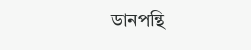ডানপন্থি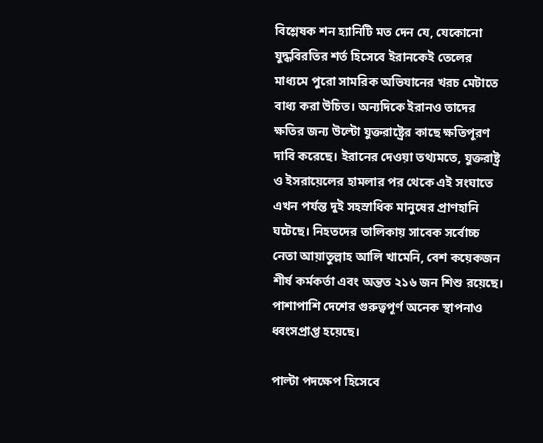বিশ্লেষক শন হ্যানিটি মত দেন যে, যেকোনো যুদ্ধবিরতির শর্ত হিসেবে ইরানকেই তেলের মাধ্যমে পুরো সামরিক অভিযানের খরচ মেটাতে বাধ্য করা উচিত। অন্যদিকে ইরানও তাদের ক্ষতির জন্য উল্টো যুক্তরাষ্ট্রের কাছে ক্ষতিপূরণ দাবি করেছে। ইরানের দেওয়া তথ্যমতে, যুক্তরাষ্ট্র ও ইসরায়েলের হামলার পর থেকে এই সংঘাতে এখন পর্যন্ত দুই সহস্রাধিক মানুষের প্রাণহানি ঘটেছে। নিহতদের তালিকায় সাবেক সর্বোচ্চ নেতা আয়াতুল্লাহ আলি খামেনি, বেশ কয়েকজন শীর্ষ কর্মকর্তা এবং অন্তত ২১৬ জন শিশু রয়েছে। পাশাপাশি দেশের গুরুত্বপূর্ণ অনেক স্থাপনাও ধ্বংসপ্রাপ্ত হয়েছে।

পাল্টা পদক্ষেপ হিসেবে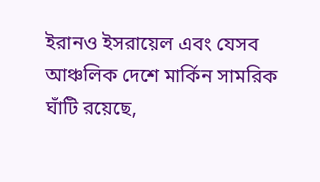ইরানও ইসরায়েল এবং যেসব আঞ্চলিক দেশে মার্কিন সামরিক ঘাঁটি রয়েছে,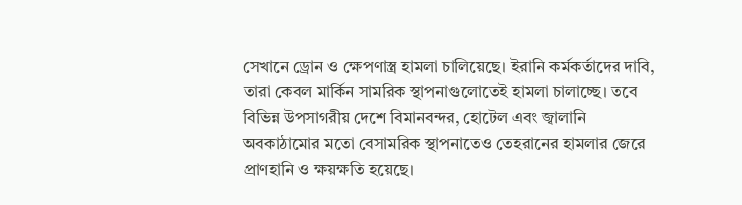সেখানে ড্রোন ও ক্ষেপণাস্ত্র হামলা চালিয়েছে। ইরানি কর্মকর্তাদের দাবি, তারা কেবল মার্কিন সামরিক স্থাপনাগুলোতেই হামলা চালাচ্ছে। তবে বিভিন্ন উপসাগরীয় দেশে বিমানবন্দর, হোটেল এবং জ্বালানি অবকাঠামোর মতো বেসামরিক স্থাপনাতেও তেহরানের হামলার জেরে প্রাণহানি ও ক্ষয়ক্ষতি হয়েছে।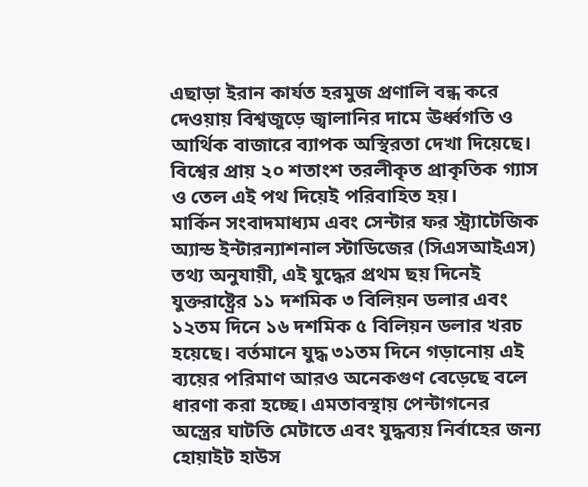এছাড়া ইরান কার্যত হরমুজ প্রণালি বন্ধ করে দেওয়ায় বিশ্বজুড়ে জ্বালানির দামে ঊর্ধ্বগতি ও আর্থিক বাজারে ব্যাপক অস্থিরতা দেখা দিয়েছে। বিশ্বের প্রায় ২০ শতাংশ তরলীকৃত প্রাকৃতিক গ্যাস ও তেল এই পথ দিয়েই পরিবাহিত হয়।
মার্কিন সংবাদমাধ্যম এবং সেন্টার ফর স্ট্র্যাটেজিক অ্যান্ড ইন্টারন্যাশনাল স্টাডিজের (সিএসআইএস) তথ্য অনুযায়ী, এই যুদ্ধের প্রথম ছয় দিনেই যুক্তরাষ্ট্রের ১১ দশমিক ৩ বিলিয়ন ডলার এবং ১২তম দিনে ১৬ দশমিক ৫ বিলিয়ন ডলার খরচ হয়েছে। বর্তমানে যুদ্ধ ৩১তম দিনে গড়ানোয় এই ব্যয়ের পরিমাণ আরও অনেকগুণ বেড়েছে বলে ধারণা করা হচ্ছে। এমতাবস্থায় পেন্টাগনের অস্ত্রের ঘাটতি মেটাতে এবং যুদ্ধব্যয় নির্বাহের জন্য হোয়াইট হাউস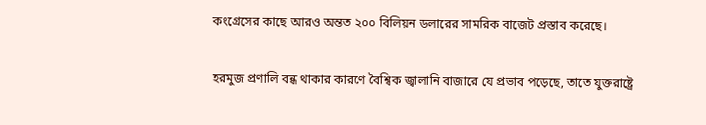কংগ্রেসের কাছে আরও অন্তত ২০০ বিলিয়ন ডলারের সামরিক বাজেট প্রস্তাব করেছে।

হরমুজ প্রণালি বন্ধ থাকার কারণে বৈশ্বিক জ্বালানি বাজারে যে প্রভাব পড়েছে, তাতে যুক্তরাষ্ট্রে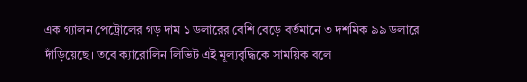এক গ্যালন পেট্রোলের গড় দাম ১ ডলারের বেশি বেড়ে বর্তমানে ৩ দশমিক ৯৯ ডলারে দাঁড়িয়েছে। তবে ক্যারোলিন লিভিট এই মূল্যবৃদ্ধিকে সাময়িক বলে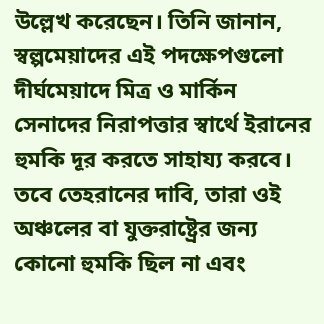উল্লেখ করেছেন। তিনি জানান, স্বল্পমেয়াদের এই পদক্ষেপগুলো দীর্ঘমেয়াদে মিত্র ও মার্কিন সেনাদের নিরাপত্তার স্বার্থে ইরানের হুমকি দূর করতে সাহায্য করবে। তবে তেহরানের দাবি, তারা ওই অঞ্চলের বা যুক্তরাষ্ট্রের জন্য কোনো হুমকি ছিল না এবং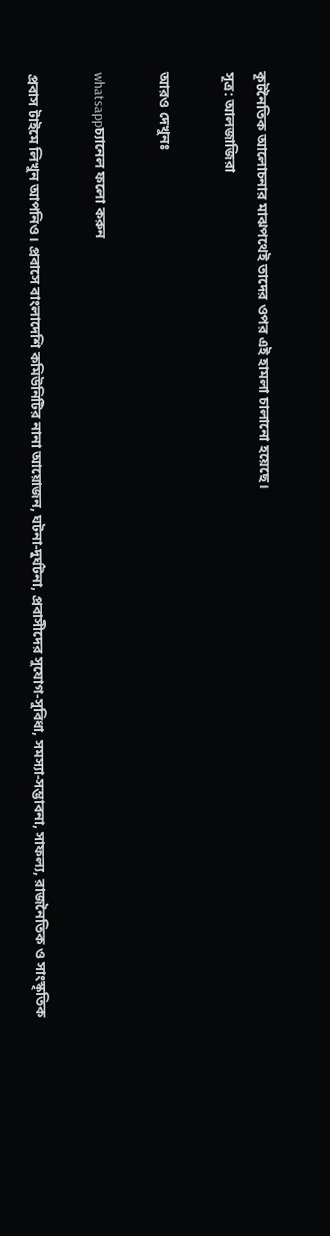কূটনৈতিক আলোচনার মাঝপথেই তাদের ওপর এই হামলা চালানো হয়েছে।
সূত্র: আলজাজিরা

আরও দেখুনঃ

whatsappচ্যানেল ফলো করুন

প্রবাস টাইমে লিখুন আপনিও। প্রবাসে বাংলাদেশি কমিউনিটির নানা আয়োজন, ঘটনা-দুর্ঘটনা, প্রবাসীদের সুযোগ-সুবিধা, সমস্যা-সম্ভাবনা, সাফল্য, রাজনৈতিক ও সাংস্কৃতিক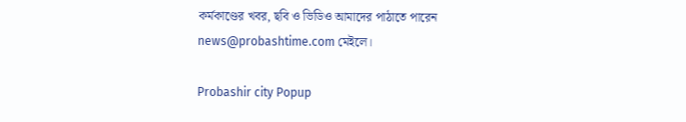কর্মকাণ্ডের খবর, ছবি ও ভিডিও আমাদের পাঠাতে পারেন news@probashtime.com মেইলে।

Probashir city Popup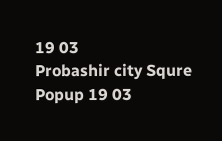19 03
Probashir city Squre Popup 19 03